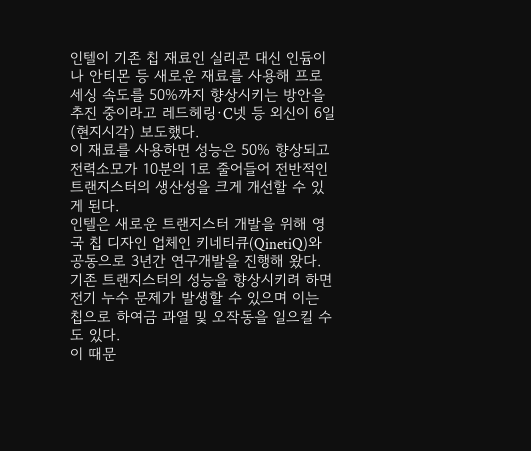인텔이 기존 칩 재료인 실리콘 대신 인듐이나 안티몬 등 새로운 재료를 사용해 프로세싱 속도를 50%까지 향상시키는 방안을 추진 중이라고 레드헤링·C넷 등 외신이 6일(현지시각) 보도했다.
이 재료를 사용하면 성능은 50% 향상되고 전력소모가 10분의 1로 줄어들어 전반적인 트랜지스터의 생산성을 크게 개선할 수 있게 된다.
인텔은 새로운 트랜지스터 개발을 위해 영국 칩 디자인 업체인 키네티큐(QinetiQ)와 공동으로 3년간 연구개발을 진행해 왔다.
기존 트랜지스터의 성능을 향상시키려 하면 전기 누수 문제가 발생할 수 있으며 이는 칩으로 하여금 과열 및 오작동을 일으킬 수도 있다.
이 때문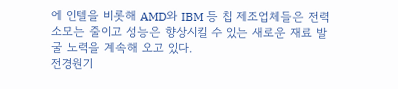에 인텔을 비롯해 AMD와 IBM 등 칩 제조업체들은 전력소모는 줄이고 성능은 향상시킬 수 있는 새로운 재료 발굴 노력을 계속해 오고 있다.
전경원기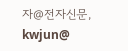자@전자신문, kwjun@